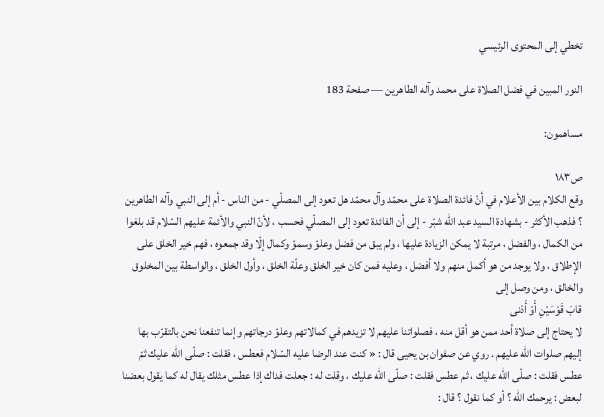تخطي إلى المحتوى الرئيسي

النور المبين في فضل الصلاة على محمد وآله الطاهرين — صفحة 183

مساهمون:

ص١٨٣
وقع الكلام بين الأعلام في أنّ فائدة الصلاة على محمّد وآل محمّد هل تعود إلى المصلّي - من الناس - أم إلى النبي وآله الطاهرين ؟ فذهب الأكثر - بشهادة السيد عبد اللّه شبّر - إلى أن الفائدة تعود إلى المصلّي فحسب ، لأنّ النبي والأئمة عليهم السّلام قد بلغوا من الكمال ، والفضل ، مرتبة لا يمكن الزيادة عليها ، ولم يبق من فضل وعلوّ وسموّ وكمال إلّا وقد جمعوه ، فهم خير الخلق على الإطلاق ، ولا يوجد من هو أكمل منهم ولا أفضل ، وعليه فمن كان خير الخلق وعلّة الخلق ، وأول الخلق ، والواسطة بين المخلوق والخالق ، ومن وصل إلى
قابَ قَوْسَيْنِ أَوْ أَدْنى
لا يحتاج إلى صلاة أحد ممن هو أقل منه ، فصلواتنا عليهم لا تزيدهم في كمالاتهم وعلوّ درجاتهم وإنما تنفعنا نحن بالتقرّب بها إليهم صلوات اللّه عليهم . روي عن صفوان بن يحيى قال : « كنت عند الرضا عليه السّلام فعطس ، فقلت : صلّى اللّه عليك ثمّ عطس فقلت : صلّى اللّه عليك ، ثم عطس فقلت : صلّى اللّه عليك ، وقلت له : جعلت فداك إذا عطس مثلك يقال له كما يقول بعضنا لبعض : يرحمك اللّه ؟ أو كما نقول ؟ قال :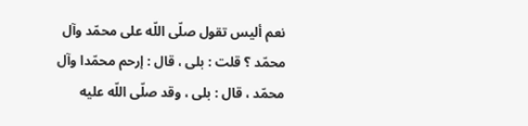نعم أليس تقول صلّى اللّه على محمّد وآل محمّد ؟ قلت : بلى ، قال : إرحم محمّدا وآل محمّد ، قال : بلى ، وقد صلّى اللّه عليه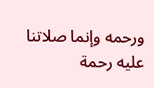ورحمه وإنما صلاتنا عليه رحمة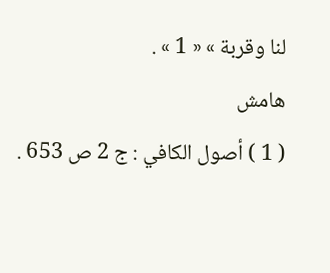لنا وقربة » « 1 » .
هامش
( 1 ) أصول الكافي : ج 2 ص 653 .